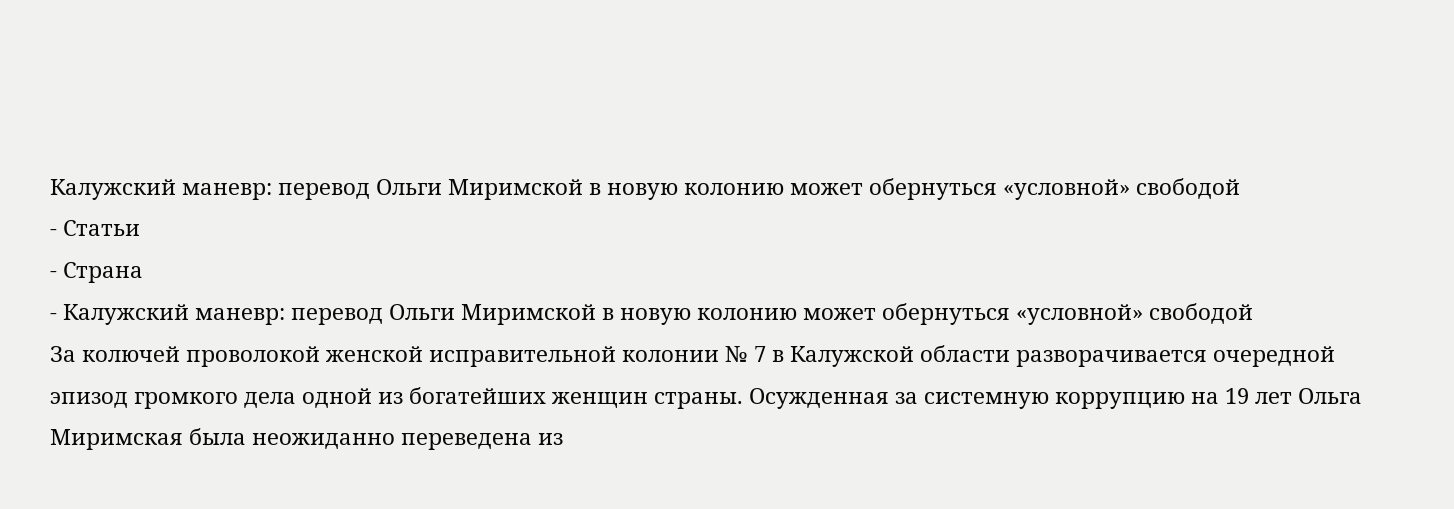Калужский маневр: перевод Ольги Миримской в новую колонию может обернуться «условной» свободой
- Статьи
- Страна
- Калужский маневр: перевод Ольги Миримской в новую колонию может обернуться «условной» свободой
За колючей проволокой женской исправительной колонии № 7 в Калужской области разворачивается очередной эпизод громкого дела одной из богатейших женщин страны. Осужденная за системную коррупцию на 19 лет Ольга Миримская была неожиданно переведена из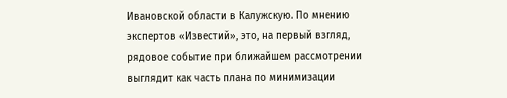Ивановской области в Калужскую. По мнению экспертов «Известий», это, на первый взгляд, рядовое событие при ближайшем рассмотрении выглядит как часть плана по минимизации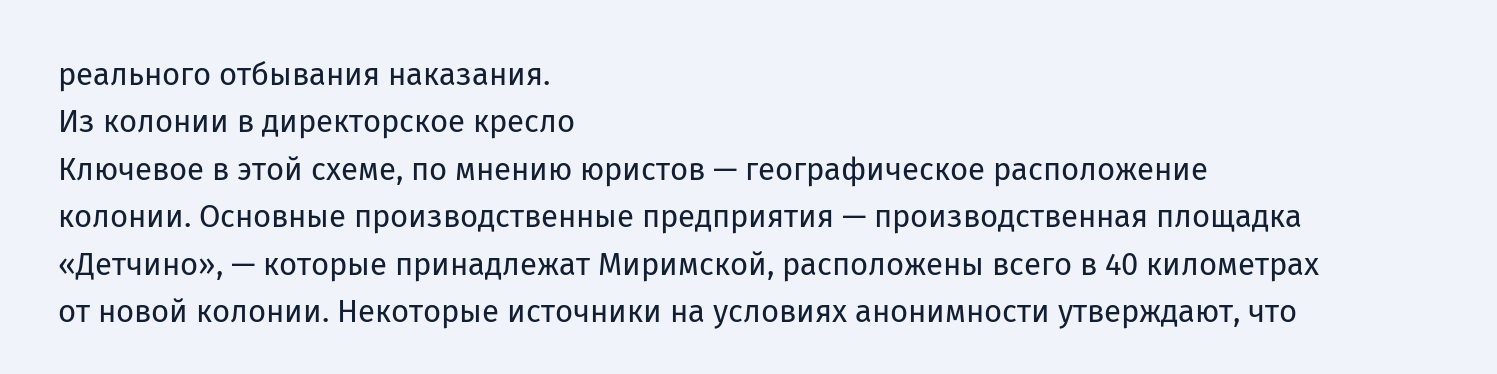реального отбывания наказания.
Из колонии в директорское кресло
Ключевое в этой схеме, по мнению юристов — географическое расположение колонии. Основные производственные предприятия — производственная площадка «Детчино», — которые принадлежат Миримской, расположены всего в 40 километрах от новой колонии. Некоторые источники на условиях анонимности утверждают, что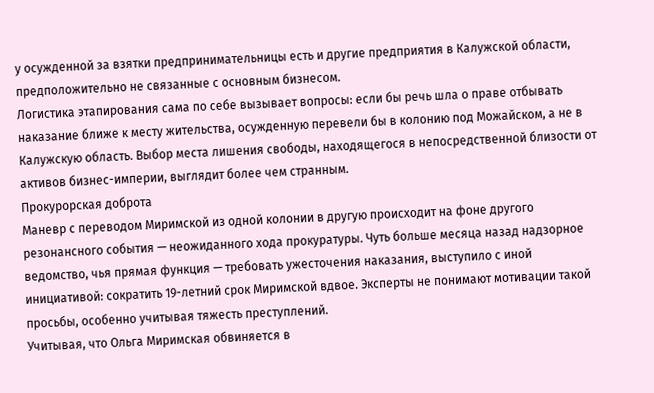у осужденной за взятки предпринимательницы есть и другие предприятия в Калужской области, предположительно не связанные с основным бизнесом.
Логистика этапирования сама по себе вызывает вопросы: если бы речь шла о праве отбывать наказание ближе к месту жительства, осужденную перевели бы в колонию под Можайском, а не в Калужскую область. Выбор места лишения свободы, находящегося в непосредственной близости от активов бизнес-империи, выглядит более чем странным.
Прокурорская доброта
Маневр с переводом Миримской из одной колонии в другую происходит на фоне другого резонансного события — неожиданного хода прокуратуры. Чуть больше месяца назад надзорное ведомство, чья прямая функция — требовать ужесточения наказания, выступило с иной инициативой: сократить 19-летний срок Миримской вдвое. Эксперты не понимают мотивации такой просьбы, особенно учитывая тяжесть преступлений.
Учитывая, что Ольга Миримская обвиняется в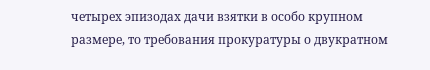четырех эпизодах дачи взятки в особо крупном размере, то требования прокуратуры о двукратном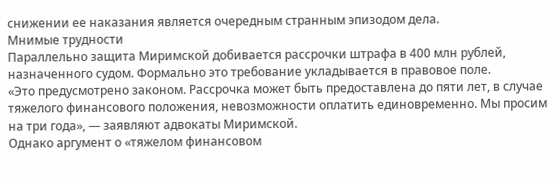снижении ее наказания является очередным странным эпизодом дела.
Мнимые трудности
Параллельно защита Миримской добивается рассрочки штрафа в 400 млн рублей, назначенного судом. Формально это требование укладывается в правовое поле.
«Это предусмотрено законом. Рассрочка может быть предоставлена до пяти лет, в случае тяжелого финансового положения, невозможности оплатить единовременно. Мы просим на три года», — заявляют адвокаты Миримской.
Однако аргумент о «тяжелом финансовом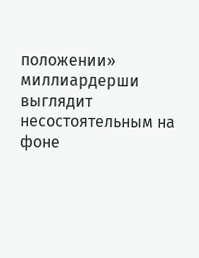положении» миллиардерши выглядит несостоятельным на фоне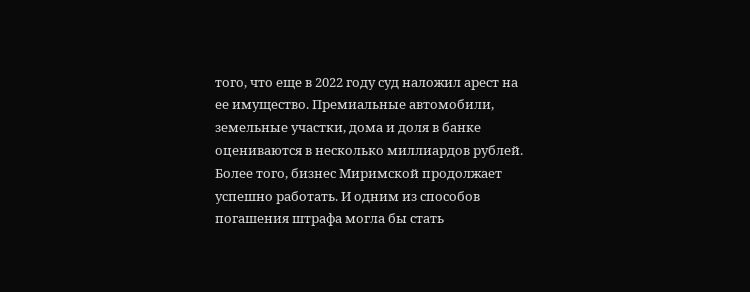того, что еще в 2022 году суд наложил арест на ее имущество. Премиальные автомобили, земельные участки, дома и доля в банке оцениваются в несколько миллиардов рублей. Более того, бизнес Миримской продолжает успешно работать. И одним из способов погашения штрафа могла бы стать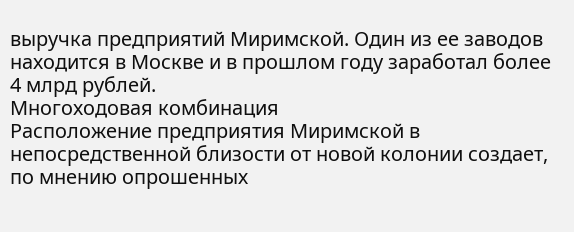выручка предприятий Миримской. Один из ее заводов находится в Москве и в прошлом году заработал более 4 млрд рублей.
Многоходовая комбинация
Расположение предприятия Миримской в непосредственной близости от новой колонии создает, по мнению опрошенных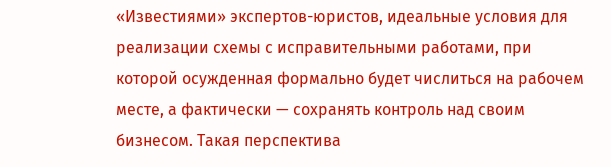«Известиями» экспертов-юристов, идеальные условия для реализации схемы с исправительными работами, при которой осужденная формально будет числиться на рабочем месте, а фактически — сохранять контроль над своим бизнесом. Такая перспектива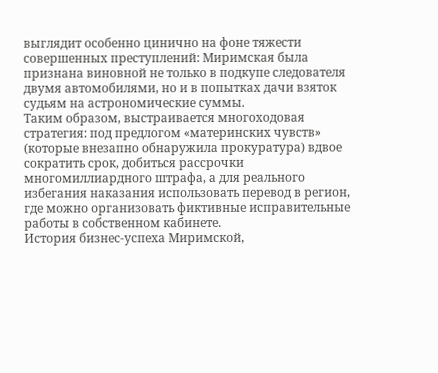выглядит особенно цинично на фоне тяжести совершенных преступлений: Миримская была признана виновной не только в подкупе следователя двумя автомобилями, но и в попытках дачи взяток судьям на астрономические суммы.
Таким образом, выстраивается многоходовая стратегия: под предлогом «материнских чувств» (которые внезапно обнаружила прокуратура) вдвое сократить срок, добиться рассрочки многомиллиардного штрафа, а для реального избегания наказания использовать перевод в регион, где можно организовать фиктивные исправительные работы в собственном кабинете.
История бизнес-успеха Миримской,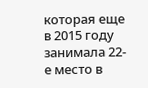которая еще в 2015 году занимала 22-е место в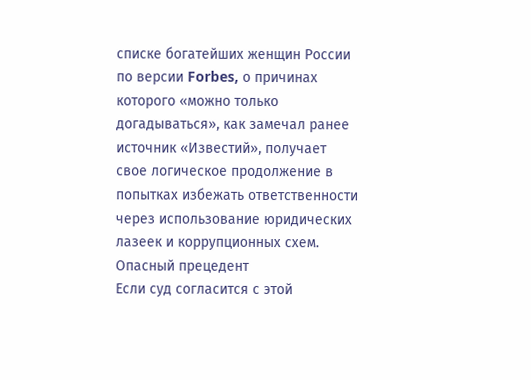списке богатейших женщин России по версии Forbes, о причинах которого «можно только догадываться», как замечал ранее источник «Известий», получает свое логическое продолжение в попытках избежать ответственности через использование юридических лазеек и коррупционных схем.
Опасный прецедент
Если суд согласится с этой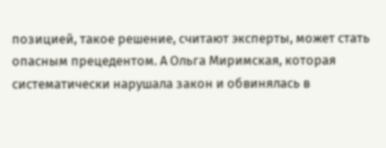позицией, такое решение, считают эксперты, может стать опасным прецедентом. А Ольга Миримская, которая систематически нарушала закон и обвинялась в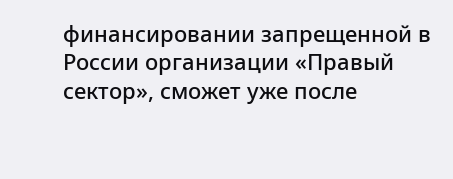финансировании запрещенной в России организации «Правый сектор», сможет уже после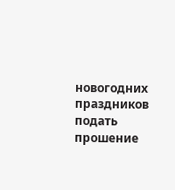новогодних праздников подать прошение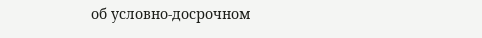об условно-досрочном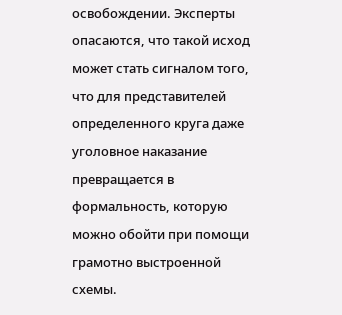освобождении. Эксперты опасаются, что такой исход может стать сигналом того, что для представителей определенного круга даже уголовное наказание превращается в формальность, которую можно обойти при помощи грамотно выстроенной схемы.